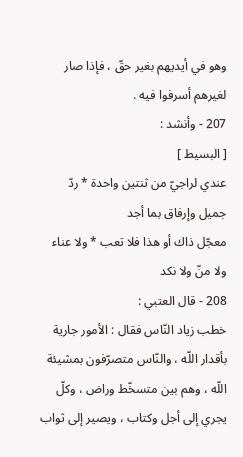وهو في أيديهم بغير حقّ ، فإذا صار لغيرهم أسرفوا فيه .
207 - وأنشد :
[ البسيط ]
عندي لراجيّ من ثنتين واحدة * ردّ جميل وإرفاق بما أجد
معجّل ذاك أو هذا فلا تعب * ولا عناء ولا منّ ولا نكد
208 - قال العتبي :
خطب زياد النّاس فقال : الأمور جارية بأقدار اللّه ، والنّاس متصرّفون بمشيئة اللّه ، وهم بين متسخّط وراض ، وكلّ يجري إلى أجل وكتاب ، ويصير إلى ثواب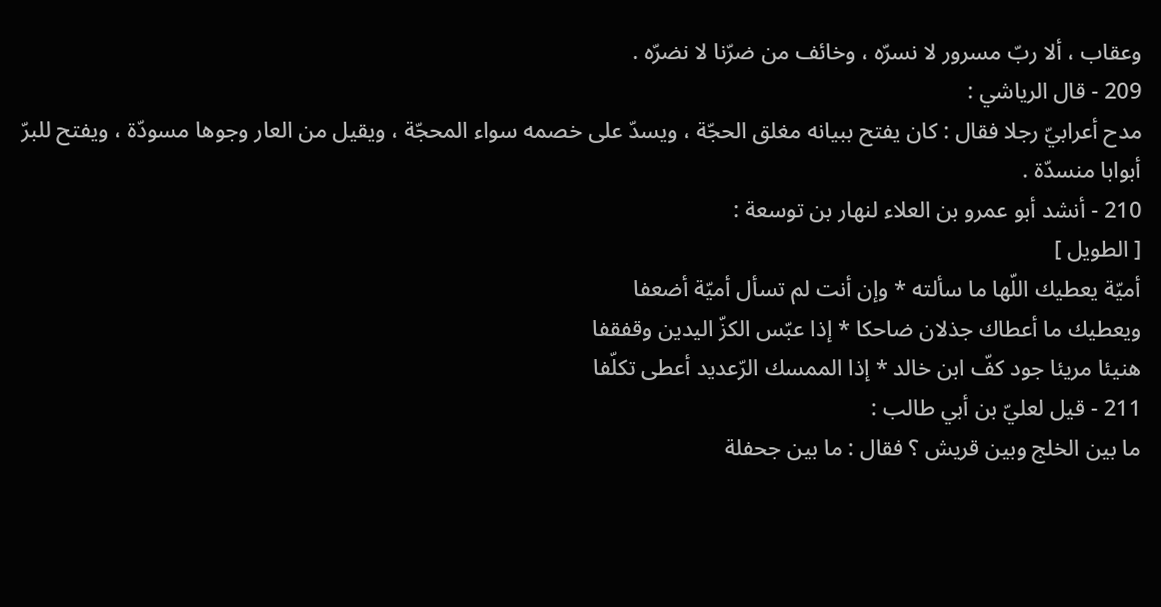وعقاب ، ألا ربّ مسرور لا نسرّه ، وخائف من ضرّنا لا نضرّه .
209 - قال الرياشي :
مدح أعرابيّ رجلا فقال : كان يفتح ببيانه مغلق الحجّة ، ويسدّ على خصمه سواء المحجّة ، ويقيل من العار وجوها مسودّة ، ويفتح للبرّ أبوابا منسدّة .
210 - أنشد أبو عمرو بن العلاء لنهار بن توسعة :
[ الطويل ]
أميّة يعطيك اللّها ما سألته * وإن أنت لم تسأل أميّة أضعفا
ويعطيك ما أعطاك جذلان ضاحكا * إذا عبّس الكزّ اليدين وقفقفا
هنيئا مريئا جود كفّ ابن خالد * إذا الممسك الرّعديد أعطى تكلّفا
211 - قيل لعليّ بن أبي طالب :
ما بين الخلج وبين قريش ؟ فقال : ما بين جحفلة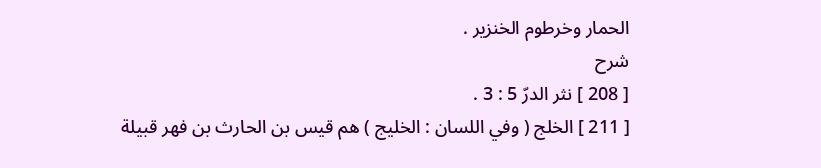الحمار وخرطوم الخنزير .
شرح
[ 208 ] نثر الدرّ 5 : 3 .
[ 211 ] الخلج ( وفي اللسان : الخليج ) هم قيس بن الحارث بن فهر قبيلة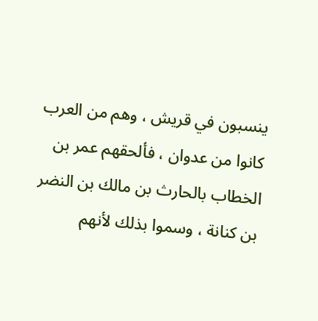ينسبون في قريش ، وهم من العرب كانوا من عدوان ، فألحقهم عمر بن الخطاب بالحارث بن مالك بن النضر بن كنانة ، وسموا بذلك لأنهم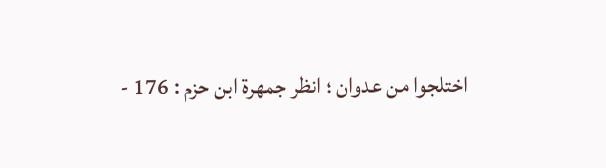اختلجوا من عدوان ؛ انظر جمهرة ابن حزم : 176 -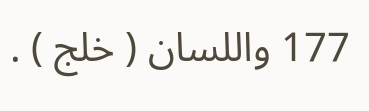177 واللسان ( خلج ) .